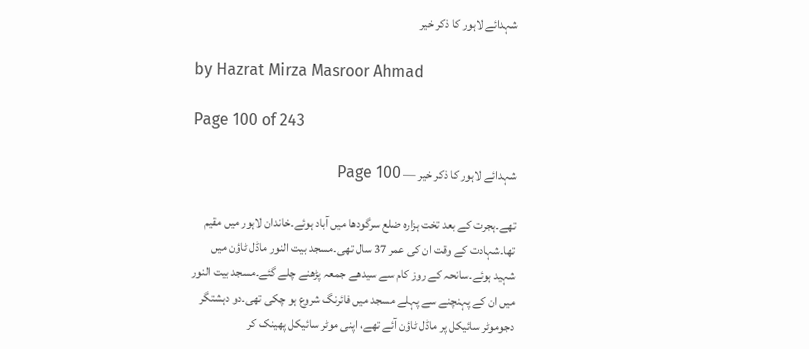شہدائے لاہور کا ذکر خیر

by Hazrat Mirza Masroor Ahmad

Page 100 of 243

شہدائے لاہور کا ذکر خیر — Page 100

تھے۔ہجرت کے بعد تخت ہزارہ ضلع سرگودھا میں آباد ہوئے۔خاندان لاہور میں مقیم تھا۔شہادت کے وقت ان کی عمر 37 سال تھی۔مسجد بیت النور ماڈل ٹاؤن میں شہید ہوئے۔سانحہ کے روز کام سے سیدھے جمعہ پڑھنے چلے گئے۔مسجد بیت النور میں ان کے پہنچنے سے پہلے مسجد میں فائرنگ شروع ہو چکی تھی۔دو دہشتگر دجوموٹر سائیکل پر ماڈل ٹاؤن آئے تھے، اپنی موٹر سائیکل پھینک کر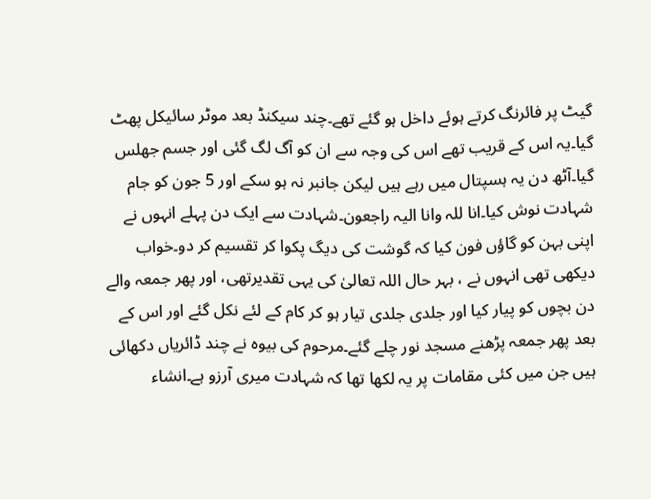گیٹ پر فائرنگ کرتے ہوئے داخل ہو گئے تھے۔چند سیکنڈ بعد موٹر سائیکل پھٹ گیا۔یہ اس کے قریب تھے اس کی وجہ سے ان کو آگ لگ گئی اور جسم جھلس گیا۔آٹھ دن یہ ہسپتال میں رہے ہیں لیکن جانبر نہ ہو سکے اور 5 جون کو جام شہادت نوش کیا۔انا للہ وانا الیہ راجعون۔شہادت سے ایک دن پہلے انہوں نے اپنی بہن کو گاؤں فون کیا کہ گوشت کی دیگ پکوا کر تقسیم کر دو۔خواب دیکھی تھی انہوں نے ، بہر حال اللہ تعالیٰ کی یہی تقدیرتھی، اور پھر جمعہ والے دن بچوں کو پیار کیا اور جلدی جلدی تیار ہو کر کام کے لئے نکل گئے اور اس کے بعد پھر جمعہ پڑھنے مسجد نور چلے گئے۔مرحوم کی بیوہ نے چند ڈائریاں دکھائی ہیں جن میں کئی مقامات پر یہ لکھا تھا کہ شہادت میری آرزو ہے۔انشاء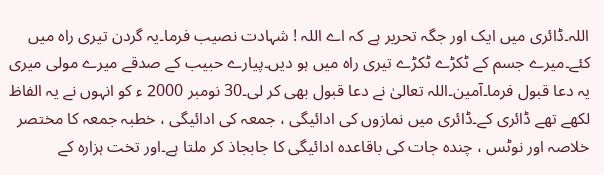اللہ۔ڈائری میں ایک اور جگہ تحریر ہے کہ اے اللہ ! شہادت نصیب فرما۔یہ گردن تیری راہ میں کئے۔میرے جسم کے ٹکڑے ٹکڑے تیری راہ میں ہو دیں۔پیارے حبیب کے صدقے میرے مولی میری یہ دعا قبول فرما۔آمین۔اللہ تعالیٰ نے دعا قبول بھی کر لی۔30 نومبر 2000 ء کو انہوں نے یہ الفاظ لکھے تھے ڈائری کے۔ڈائری میں نمازوں کی ادائیگی ، جمعہ کی ادائیگی ، خطبہ جمعہ کا مختصر خلاصہ اور نوٹس ، چندہ جات کی باقاعدہ ادائیگی کا جابجاذ کر ملتا ہے۔اور تخت ہزارہ کے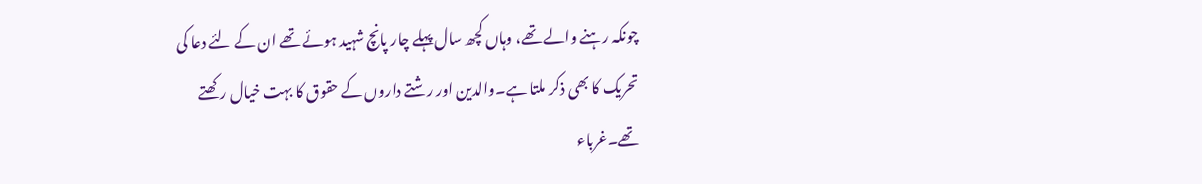چونکہ رہنے والے تھے، وہاں کچھ سال پہلے چار پانچ شہید ہوئے تھے ان کے لئے دعا کی تحریک کا بھی ذکر ملتا ہے۔والدین اور رشتے داروں کے حقوق کا بہت خیال رکھتے تھے۔غرباء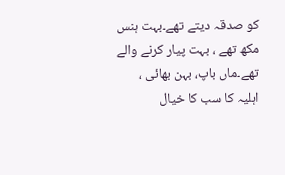کو صدقہ دیتے تھے۔بہت ہنس مکھ تھے ، بہت پیار کرنے والے تھے۔ماں باپ، بہن بھائی ، اہلیہ کا سب کا خیال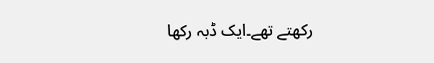رکھتے تھے۔ایک ڈبہ رکھا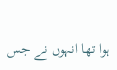ہوا تھا انہوں نے جس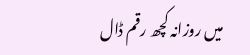میں روزانہ کچھ رقم ڈال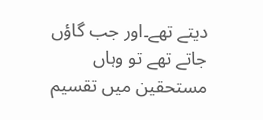دیتے تھے۔اور جب گاؤں جاتے تھے تو وہاں مستحقین میں تقسیم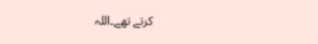کرتے تھے۔اللہ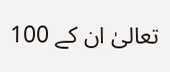تعالیٰ ان کے 100